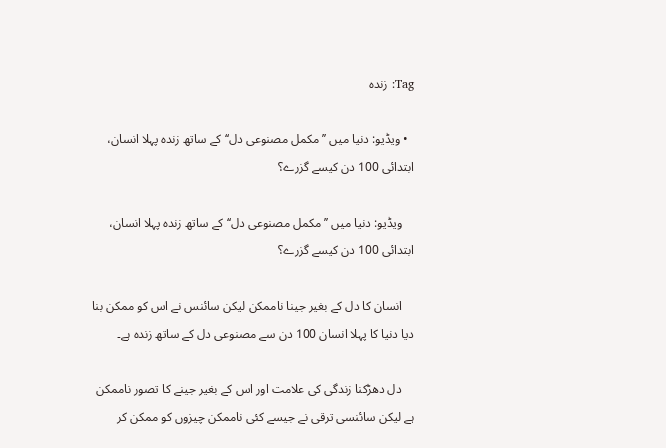Tag: زندہ

  • ویڈیو: دنیا میں ’’مکمل مصنوعی دل‘‘ کے ساتھ زندہ پہلا انسان، ابتدائی 100 دن کیسے گزرے؟

    ویڈیو: دنیا میں ’’مکمل مصنوعی دل‘‘ کے ساتھ زندہ پہلا انسان، ابتدائی 100 دن کیسے گزرے؟

    انسان کا دل کے بغیر جینا ناممکن لیکن سائنس نے اس کو ممکن بنا دیا دنیا کا پہلا انسان 100 دن سے مصنوعی دل کے ساتھ زندہ ہے۔

    دل دھڑکنا زندگی کی علامت اور اس کے بغیر جینے کا تصور ناممکن ہے لیکن سائنسی ترقی نے جیسے کئی ناممکن چیزوں کو ممکن کر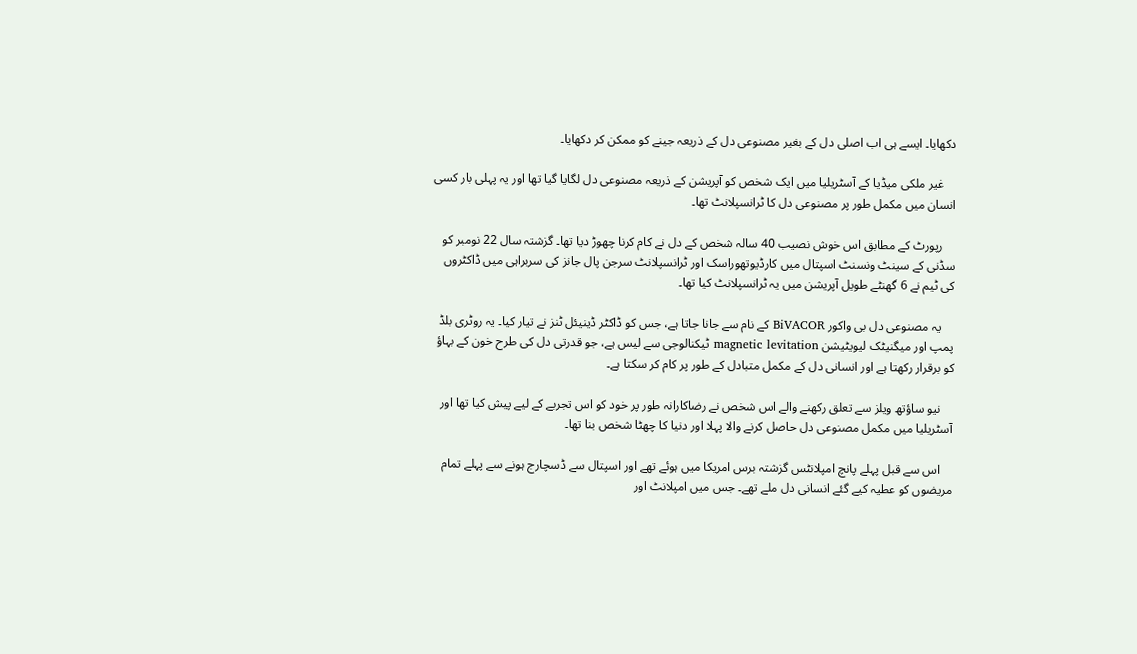دکھایا۔ ایسے ہی اب اصلی دل کے بغیر مصنوعی دل کے ذریعہ جینے کو ممکن کر دکھایا۔

    غیر ملکی میڈیا کے آسٹریلیا میں ایک شخص کو آپریشن کے ذریعہ مصنوعی دل لگایا گیا تھا اور یہ پہلی بار کسی انسان میں مکمل طور پر مصنوعی دل کا ٹرانسپلانٹ تھا۔

    رپورٹ کے مطابق اس خوش نصیب 40 سالہ شخص کے دل نے کام کرنا چھوڑ دیا تھا۔ گزشتہ سال 22 نومبر کو سڈنی کے سینٹ ونسنٹ اسپتال میں کارڈیوتھوراسک اور ٹرانسپلانٹ سرجن پال جانز کی سربراہی میں ڈاکٹروں کی ٹیم نے 6 گھنٹے طویل آپریشن میں یہ ٹرانسپلانٹ کیا تھا۔

    یہ مصنوعی دل بی واکور BiVACOR کے نام سے جانا جاتا ہے، جس کو ڈاکٹر ڈینیئل ٹنز نے تیار کیا۔ یہ روٹری بلڈ پمپ اور میگنیٹک لیویٹیشن magnetic levitation ٹیکنالوجی سے لیس ہے، جو قدرتی دل کی طرح خون کے بہاؤ کو برقرار رکھتا ہے اور انسانی دل کے مکمل متبادل کے طور پر کام کر سکتا ہے۔

    نیو ساؤتھ ویلز سے تعلق رکھنے والے اس شخص نے رضاکارانہ طور پر خود کو اس تجربے کے لیے پیش کیا تھا اور آسٹریلیا میں مکمل مصنوعی دل حاصل کرنے والا پہلا اور دنیا کا چھٹا شخص بنا تھا۔

    اس سے قبل پہلے پانچ امپلانٹس گزشتہ برس امریکا میں ہوئے تھے اور اسپتال سے ڈسچارج ہونے سے پہلے تمام مریضوں کو عطیہ کیے گئے انسانی دل ملے تھے۔ جس میں امپلانٹ اور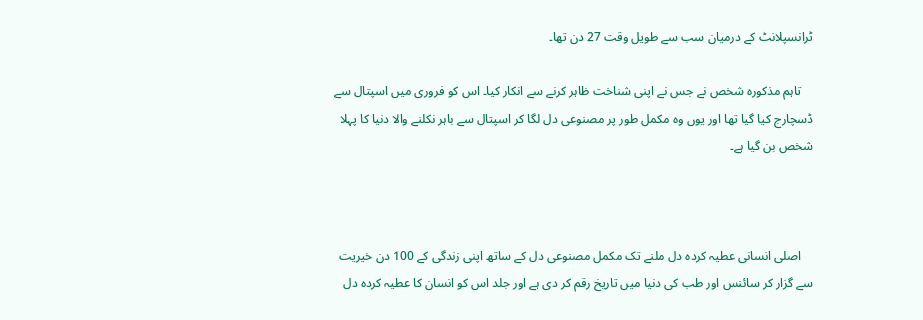ٹرانسپلانٹ کے درمیان سب سے طویل وقت 27 دن تھا۔

    تاہم مذکورہ شخص نے جس نے اپنی شناخت ظاہر کرنے سے انکار کیا۔ اس کو فروری میں اسپتال سے ڈسچارج کیا گیا تھا اور یوں وہ مکمل طور پر مصنوعی دل لگا کر اسپتال سے باہر نکلنے والا دنیا کا پہلا شخص بن گیا ہے۔



    اصلی انسانی عطیہ کردہ دل ملنے تک مکمل مصنوعی دل کے ساتھ اپنی زندگی کے 100 دن خیریت سے گزار کر سائنس اور طب کی دنیا میں تاریخ رقم کر دی ہے اور جلد اس کو انسان کا عطیہ کردہ دل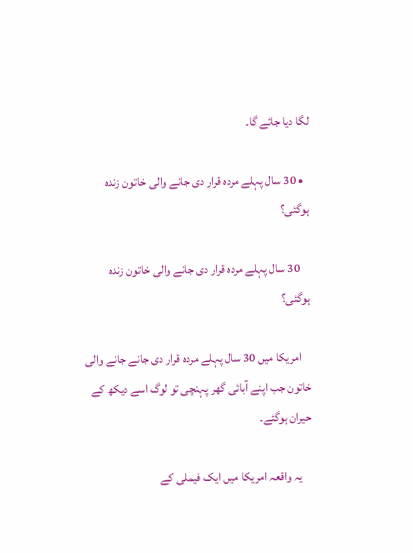لگا دیا جائے گا۔

  • 30 سال پہلے مردہ قرار دی جانے والی خاتون زندہ ہوگئی؟

    30 سال پہلے مردہ قرار دی جانے والی خاتون زندہ ہوگئی؟

    امریکا میں 30 سال پہلے مردہ قرار دی جانے جانے والی خاتون جب اپنے آبائی گھر پہنچی تو لوگ اسے دیکھ کے حیران ہوگئے۔

    یہ واقعہ امریکا میں ایک فیملی کے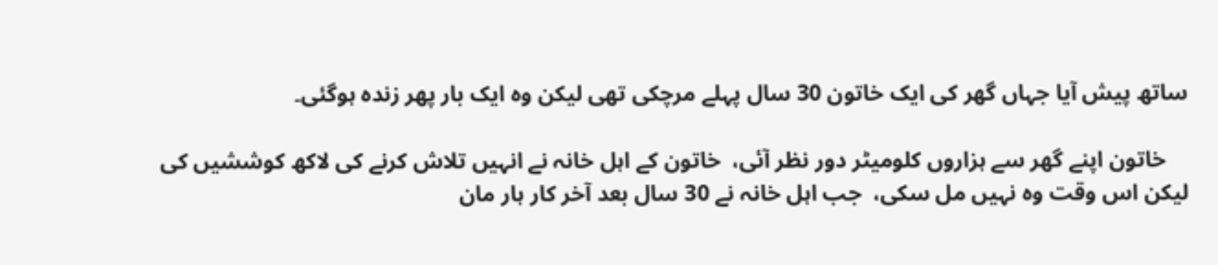ساتھ پیش آیا جہاں گھر کی ایک خاتون 30 سال پہلے مرچکی تھی لیکن وہ ایک بار پھر زندہ ہوگئی۔

    خاتون اپنے گھر سے ہزاروں کلومیٹر دور نظر آئی،  خاتون کے اہل خانہ نے انہیں تلاش کرنے کی لاکھ کوششیں کی لیکن اس وقت وہ نہیں مل سکی،  جب اہل خانہ نے 30 سال بعد آخر کار ہار مان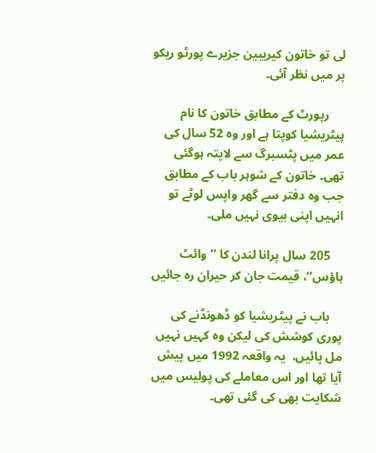لی تو خاتون کیریبین جزیرے پورٹو ریکو پر میں نظر آئی۔

     رپورٹ کے مطابق خاتون کا نام پیٹریشیا کوپتا ہے اور وہ 52 سال کی عمر میں پٹسبرگ سے لاپتہ ہوگئی تھی۔ خاتون کے شوہر باب کے مطابق جب وہ دفتر سے گھر واپس لوٹے تو انہیں اپنی بیوی نہیں ملی۔

    205 سال پرانا لندن کا ’’وائٹ ہاؤس‘‘، قیمت جان کر حیران رہ جائیں

    باب نے پیٹریشیا کو ڈھونڈنے کی پوری کوشش کی لیکن وہ کہیں نہیں مل پائیں،  یہ واقعہ 1992 میں پیش آیا تھا اور اس معاملے کی پولیس میں شکایت بھی کی گئی تھی۔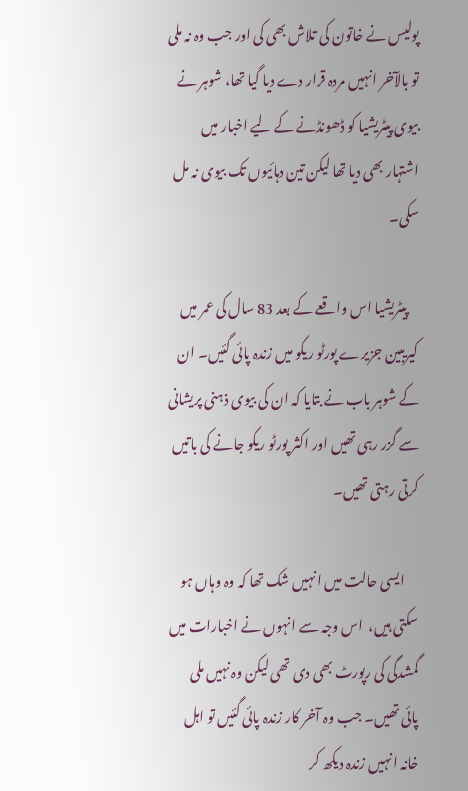پولیس نے خاتون کی تلاش بھی کی اور جب وہ نہ ملی تو بالآخر انہیں مردہ قرار دے دیا گیا تھا، شوہر نے بیوی پیٹریشیا کو ڈھونڈنے کے لیے اخبار میں اشتہار بھی دیا تھا لیکن تین دہائیوں تک بیوی نہ مل سکی۔

    پیٹریشیا اس واقعے کے بعد 83 سال کی عمر میں کیریبین جزیرے پورٹو ریکو میں زندہ پائی گئیں۔ ان کے شوہر باب نے بتایا کہ ان کی بیوی ذہنی پریشانی سے گزر رہی تھیں اور اکثر پورٹو ریکو جانے کی باتیں کرتی رہتی تھیں۔

     ایسی حالت میں انہیں شک تھا کہ وہ وہاں ہو سکتی ہیں،  اس وجہ سے انہوں نے اخبارات میں گمشدگی کی رپورٹ بھی دی تھی لیکن وہ نہیں ملی پائی تھیں۔ جب وہ آخر کار زندہ پائی گئیں تو اہل خانہ انہیں زندہ دیکھ کر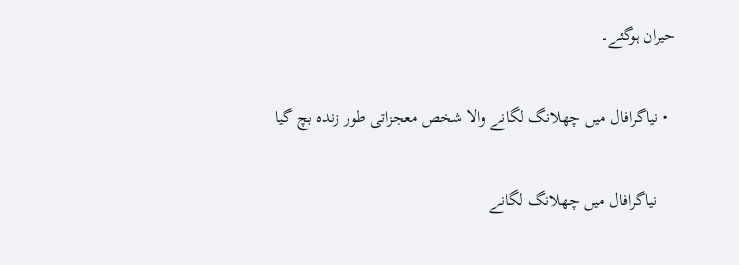حیران ہوگئے۔

  • نیاگرافال میں‌ چھلانگ لگانے والا شخص‌ معجزاتی طور زندہ بچ گیا

    نیاگرافال میں‌ چھلانگ لگانے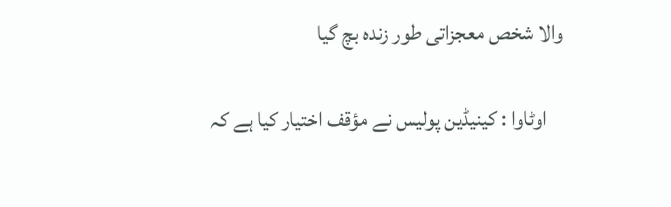والا شخص‌ معجزاتی طور زندہ بچ گیا

    اوٹاوا : کینیڈین پولیس نے مؤقف اختیار کیا ہے کہ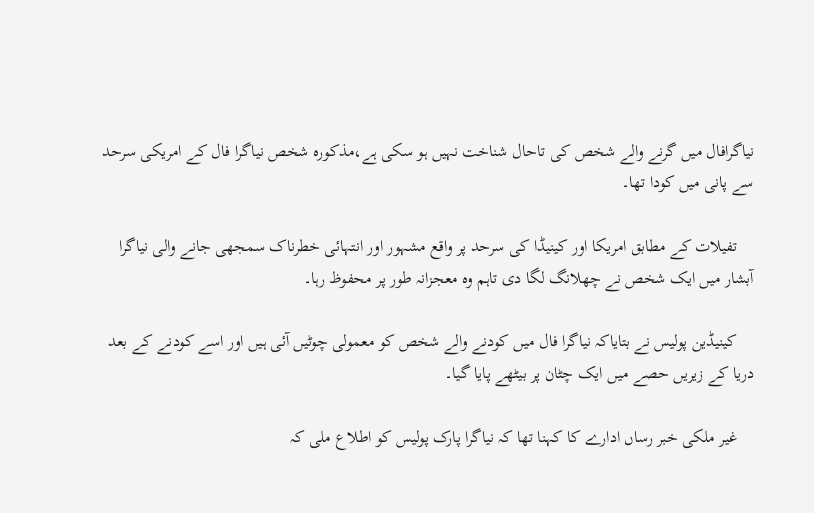نیاگرافال میں گرنے والے شخص کی تاحال شناخت نہیں ہو سکی ہے،مذکورہ شخص نیاگرا فال کے امریکی سرحد سے پانی میں کودا تھا۔

    تفیلات کے مطابق امریکا اور کینیڈا کی سرحد پر واقع مشہور اور انتہائی خطرناک سمجھی جانے والی نیاگرا آبشار میں ایک شخص نے چھلانگ لگا دی تاہم وہ معجزانہ طور پر محفوظ رہا۔

    کینیڈین پولیس نے بتایاکہ نیاگرا فال میں کودنے والے شخص کو معمولی چوٹیں آئی ہیں اور اسے کودنے کے بعد دریا کے زیریں حصے میں ایک چٹان پر بیٹھے پایا گیا۔

    غیر ملکی خبر رساں ادارے کا کہنا تھا کہ نیاگرا پارک پولیس کو اطلاع ملی کہ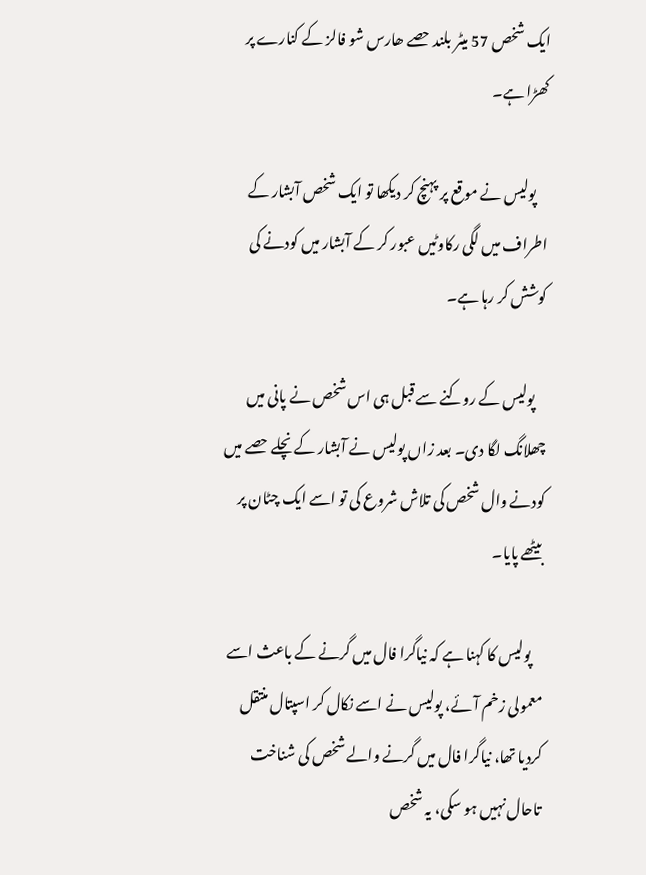ایک شخص 57 میٹر بلند حصے ھارس شو فالز کے کنارے پر کھڑا ہے۔

    پولیس نے موقع پر پہنچ کر دیکھا تو ایک شخص آبشار کے اطراف میں لگی رکاوٹیں عبور کر کے آبشار میں کودنے کی کوشش کر رہا ہے۔

    پولیس کے روکنے سے قبل ہی اس شخص نے پانی میں چھلانگ لگا دی۔ بعد زاں پولیس نے آبشار کے نچلے حصے میں کودنے وال شخص کی تلاش شروع کی تو اسے ایک چٹان پر بیٹھے پایا۔

    پولیس کا کہنا ہے کہ نیاگرا فال میں گرنے کے باعث اسے معمولی زخم آئے، پولیس نے اسے نکال کر اسپتال منتقل کردیا تھا، نیاگرا فال میں گرنے والے شخص کی شناخت تاحال نہیں ہو سکی، یہ شخص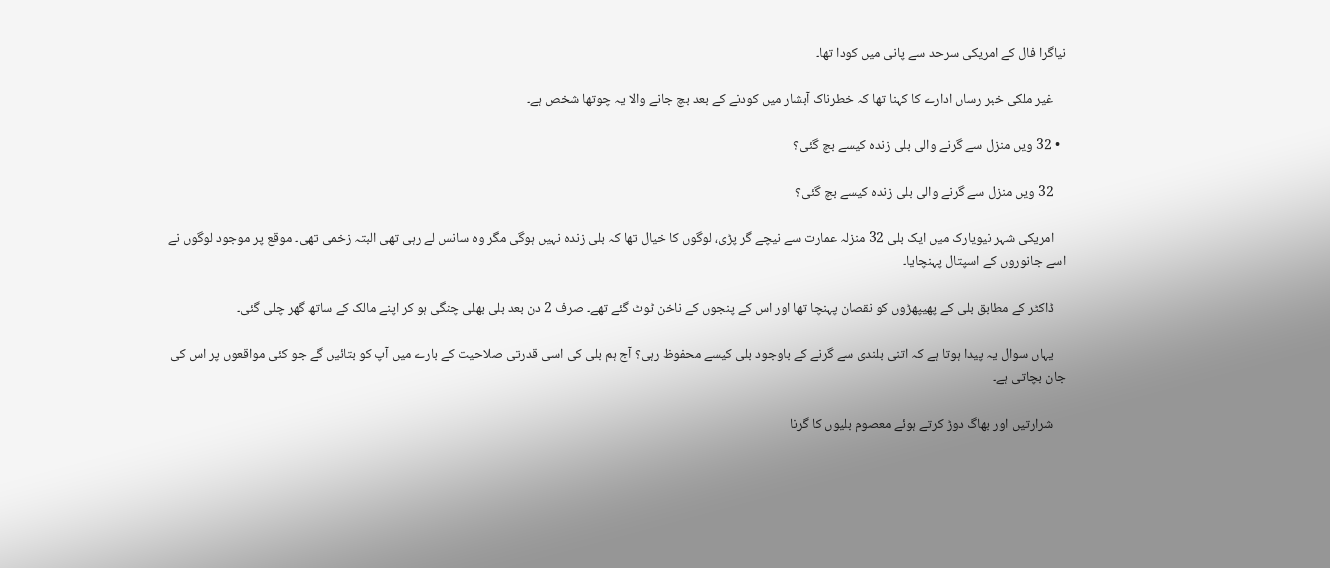نیاگرا فال کے امریکی سرحد سے پانی میں کودا تھا۔

    غیر ملکی خبر رساں ادارے کا کہنا تھا کہ خطرناک آبشار میں کودنے کے بعد بچ جانے والا یہ چوتھا شخص ہے۔

  • 32 ویں منزل سے گرنے والی بلی زندہ کیسے بچ گئی؟

    32 ویں منزل سے گرنے والی بلی زندہ کیسے بچ گئی؟

    امریکی شہر نیویارک میں ایک بلی 32 منزلہ عمارت سے نیچے گر پڑی، لوگوں کا خیال تھا کہ بلی زندہ نہیں ہوگی مگر وہ سانس لے رہی تھی البتہ زخمی تھی۔ موقع پر موجود لوگوں نے اسے جانوروں کے اسپتال پہنچایا۔

    ڈاکٹر کے مطابق بلی کے پھیپھڑوں کو نقصان پہنچا تھا اور اس کے پنجوں کے ناخن ٹوٹ گئے تھے۔ صرف 2 دن بعد بلی بھلی چنگی ہو کر اپنے مالک کے ساتھ گھر چلی گئی۔

    یہاں سوال یہ پیدا ہوتا ہے کہ اتنی بلندی سے گرنے کے باوجود بلی کیسے محفوظ رہی؟ آج ہم بلی کی اسی قدرتی صلاحیت کے بارے میں آپ کو بتائیں گے جو کئی مواقعوں پر اس کی جان بچاتی ہے۔

    شرارتیں اور بھاگ دوڑ کرتے ہوئے معصوم بلیوں کا گرنا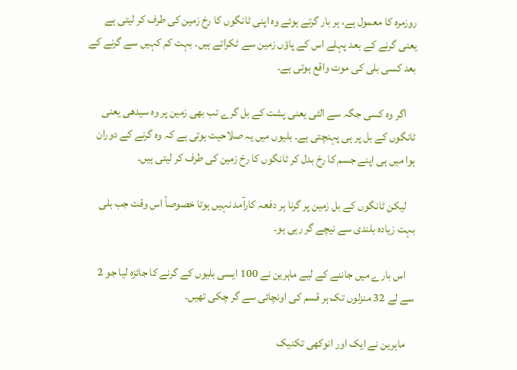روزمرہ کا معمول ہے، ہر بار گرتے ہوئے وہ اپنی ٹانگوں کا رخ زمین کی طرف کر لیتی ہے یعنی گرنے کے بعد پہلے اس کے پاؤں زمین سے ٹکراتے ہیں۔ بہت کم کہیں سے گرنے کے بعد کسی بلی کی موت واقع ہوتی ہے۔

    اگر وہ کسی جگہ سے الٹی یعنی پشت کے بل گرے تب بھی زمین پر وہ سیدھی یعنی ٹانگوں کے بل پر ہی پہنچتی ہے۔ بلیوں میں یہ صلاحیت ہوتی ہے کہ وہ گرنے کے دوران ہوا میں ہی اپنے جسم کا رخ بدل کر ٹانگوں کا رخ زمین کی طرف کر لیتی ہیں۔

    لیکن ٹانگوں کے بل زمین پر گرنا ہر دفعہ کارآمد نہیں ہوتا خصوصاً اس وقت جب بلی بہت زیادہ بلندی سے نیچے گر رہی ہو۔

    اس بارے میں جاننے کے لیے ماہرین نے 100 ایسی بلیوں کے گرنے کا جائزہ لیا جو 2 سے لے 32 منزلوں تک ہر قسم کی اونچائی سے گر چکی تھیں۔

    ماہرین نے ایک اور انوکھی تکنیک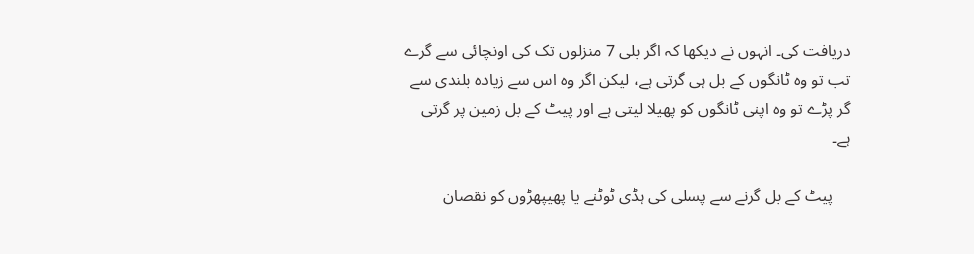دریافت کی۔ انہوں نے دیکھا کہ اگر بلی 7 منزلوں تک کی اونچائی سے گرے تب تو وہ ٹانگوں کے بل ہی گرتی ہے، لیکن اگر وہ اس سے زیادہ بلندی سے گر پڑے تو وہ اپنی ٹانگوں کو پھیلا لیتی ہے اور پیٹ کے بل زمین پر گرتی ہے۔

    پیٹ کے بل گرنے سے پسلی کی ہڈی ٹوٹنے یا پھیپھڑوں کو نقصان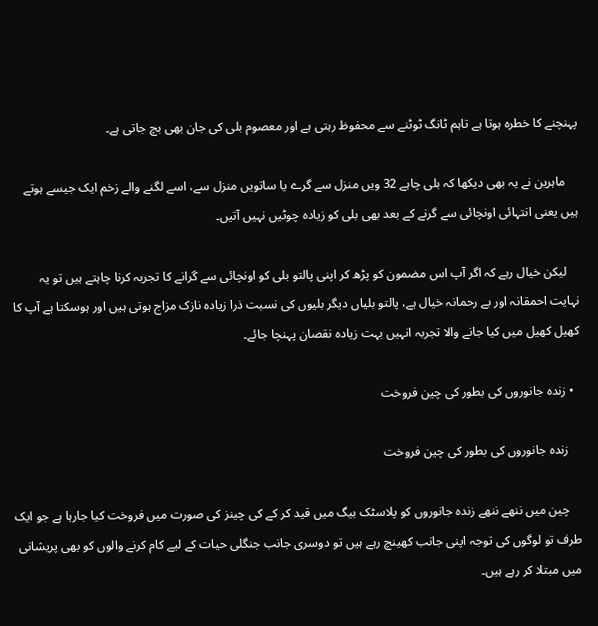پہنچنے کا خطرہ ہوتا ہے تاہم ٹانگ ٹوٹنے سے محفوظ رہتی ہے اور معصوم بلی کی جان بھی بچ جاتی ہے۔

    ماہرین نے یہ بھی دیکھا کہ بلی چاہے 32 ویں منزل سے گرے یا ساتویں منزل سے، اسے لگنے والے زخم ایک جیسے ہوتے ہیں یعنی انتہائی اونچائی سے گرنے کے بعد بھی بلی کو زیادہ چوٹیں نہیں آتیں۔

    لیکن خیال رہے کہ اگر آپ اس مضمون کو پڑھ کر اپنی پالتو بلی کو اونچائی سے گرانے کا تجربہ کرنا چاہتے ہیں تو یہ نہایت احمقانہ اور بے رحمانہ خیال ہے، پالتو بلیاں دیگر بلیوں کی نسبت ذرا زیادہ نازک مزاج ہوتی ہیں اور ہوسکتا ہے آپ کا کھیل کھیل میں کیا جانے والا تجربہ انہیں بہت زیادہ نقصان پہنچا جائے۔

  • زندہ جانوروں کی بطور کی چین فروخت

    زندہ جانوروں کی بطور کی چین فروخت

    چین میں ننھے ننھے زندہ جانوروں کو پلاسٹک بیگ میں قید کر کے کی چینز کی صورت میں فروخت کیا جارہا ہے جو ایک طرف تو لوگوں کی توجہ اپنی جانب کھینچ رہے ہیں تو دوسری جانب جنگلی حیات کے لیے کام کرنے والوں کو بھی پریشانی میں مبتلا کر رہے ہیں۔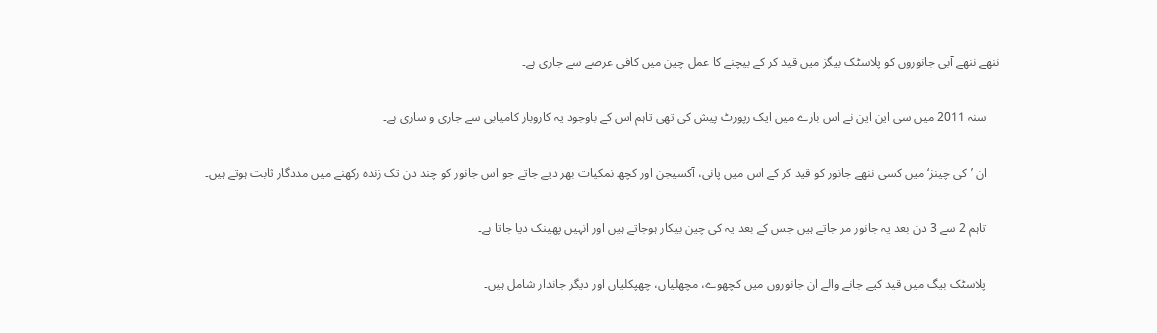ننھے ننھے آبی جانوروں کو پلاسٹک بیگز میں قید کر کے بیچنے کا عمل چین میں کافی عرصے سے جاری ہے۔

    سنہ 2011 میں سی این این نے اس بارے میں ایک رپورٹ پیش کی تھی تاہم اس کے باوجود یہ کاروبار کامیابی سے جاری و ساری ہے۔

    ان ’کی چینز‘ میں کسی ننھے جانور کو قید کر کے اس میں پانی، آکسیجن اور کچھ نمکیات بھر دیے جاتے جو اس جانور کو چند دن تک زندہ رکھنے میں مددگار ثابت ہوتے ہیں۔

    تاہم 2 سے 3 دن بعد یہ جانور مر جاتے ہیں جس کے بعد یہ کی چین بیکار ہوجاتے ہیں اور انہیں پھینک دیا جاتا ہے۔

    پلاسٹک بیگ میں قید کیے جانے والے ان جانوروں میں کچھوے، مچھلیاں، چھپکلیاں اور دیگر جاندار شامل ہیں۔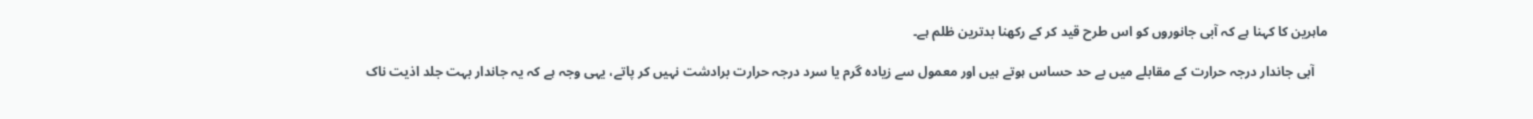ماہرین کا کہنا ہے کہ آبی جانوروں کو اس طرح قید کر کے رکھنا بدترین ظلم ہے۔

    آبی جاندار درجہ حرارت کے مقابلے میں بے حد حساس ہوتے ہیں اور معمول سے زیادہ گرم یا سرد درجہ حرارت برادشت نہیں کر پاتے، یہی وجہ ہے کہ یہ جاندار بہت جلد اذیت ناک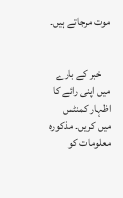موت مرجاتے ہیں۔


    خبر کے بارے میں اپنی رائے کا اظہار کمنٹس میں کریں۔ مذکورہ معلومات کو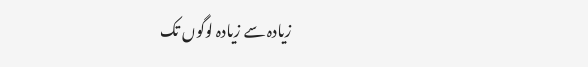زیادہ سے زیادہ لوگوں تک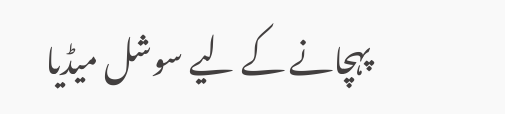پہچانے کے لیے سوشل میڈیا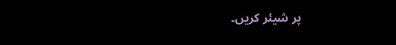پر شیئر کریں۔